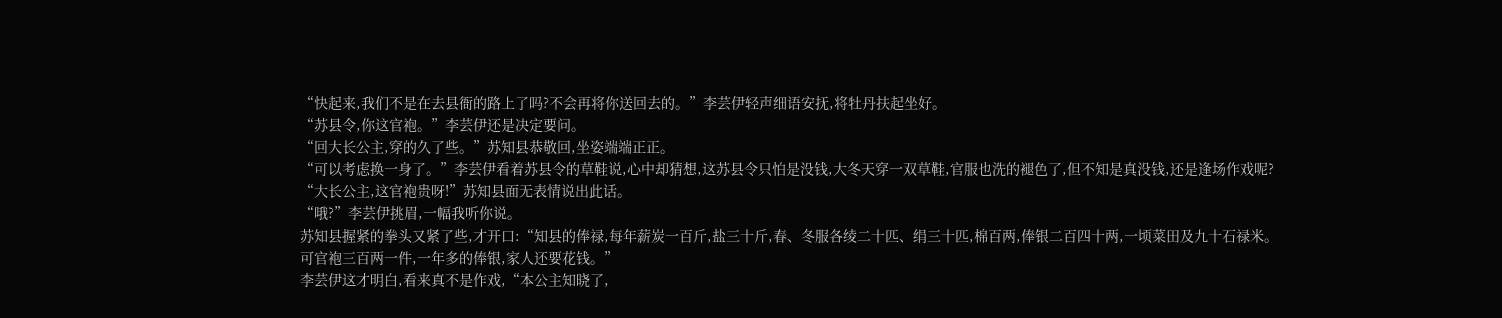“快起来,我们不是在去县衙的路上了吗?不会再将你送回去的。”李芸伊轻声细语安抚,将牡丹扶起坐好。
“苏县令,你这官袍。”李芸伊还是决定要问。
“回大长公主,穿的久了些。”苏知县恭敬回,坐姿端端正正。
“可以考虑换一身了。”李芸伊看着苏县令的草鞋说,心中却猜想,这苏县令只怕是没钱,大冬天穿一双草鞋,官服也洗的褪色了,但不知是真没钱,还是逢场作戏呢?
“大长公主,这官袍贵呀!”苏知县面无表情说出此话。
“哦?”李芸伊挑眉,一幅我听你说。
苏知县握紧的拳头又紧了些,才开口:“知县的俸禄,每年薪炭一百斤,盐三十斤,春、冬服各绫二十匹、绢三十匹,棉百两,俸银二百四十两,一顷菜田及九十石禄米。
可官袍三百两一件,一年多的俸银,家人还要花钱。”
李芸伊这才明白,看来真不是作戏,“本公主知晓了,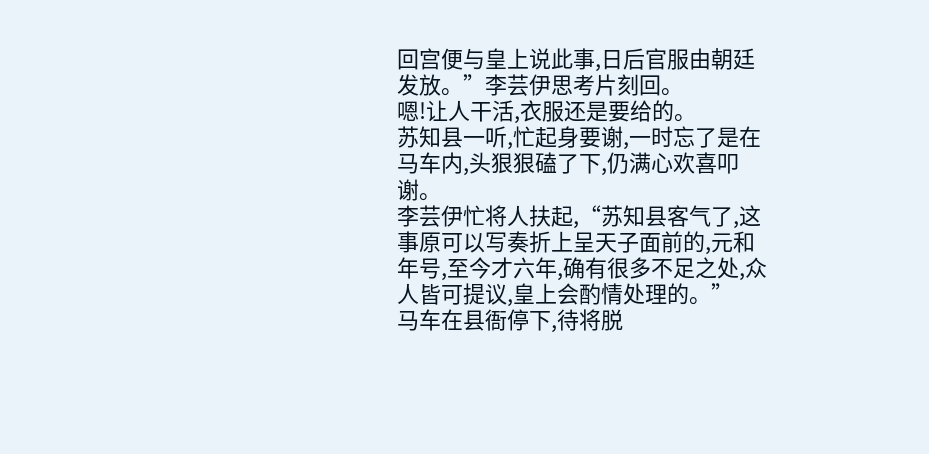回宫便与皇上说此事,日后官服由朝廷发放。”李芸伊思考片刻回。
嗯!让人干活,衣服还是要给的。
苏知县一听,忙起身要谢,一时忘了是在马车内,头狠狠磕了下,仍满心欢喜叩谢。
李芸伊忙将人扶起,“苏知县客气了,这事原可以写奏折上呈天子面前的,元和年号,至今才六年,确有很多不足之处,众人皆可提议,皇上会酌情处理的。”
马车在县衙停下,待将脱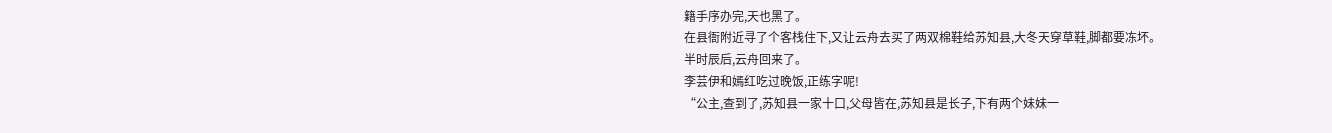籍手序办完,天也黑了。
在县衙附近寻了个客栈住下,又让云舟去买了两双棉鞋给苏知县,大冬天穿草鞋,脚都要冻坏。
半时辰后,云舟回来了。
李芸伊和嫣红吃过晚饭,正练字呢!
“公主,查到了,苏知县一家十口,父母皆在,苏知县是长子,下有两个妹妹一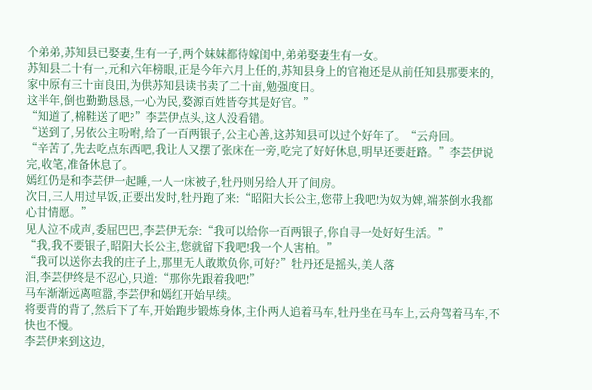个弟弟,苏知县已娶妻,生有一子,两个妹妹都待嫁闺中,弟弟娶妻生有一女。
苏知县二十有一,元和六年榜眼,正是今年六月上任的,苏知县身上的官袍还是从前任知县那要来的,家中原有三十亩良田,为供苏知县读书卖了二十亩,勉强度日。
这半年,倒也勤勤恳恳,一心为民,婺源百姓皆夸其是好官。”
“知道了,棉鞋送了吧?”李芸伊点头,这人没看错。
“送到了,另依公主吩咐,给了一百两银子,公主心善,这苏知县可以过个好年了。“云舟回。
“辛苦了,先去吃点东西吧,我让人又摆了张床在一旁,吃完了好好休息,明早还要赶路。”李芸伊说完,收笔,准备休息了。
嫣红仍是和李芸伊一起睡,一人一床被子,牡丹则另给人开了间房。
次日,三人用过早饭,正要出发时,牡丹跑了来:“昭阳大长公主,您带上我吧!为奴为婢,端茶倒水我都心甘情愿。”
见人泣不成声,委屈巴巴,李芸伊无奈:“我可以给你一百两银子,你自寻一处好好生活。”
“我,我不要银子,昭阳大长公主,您就留下我吧!我一个人害柏。”
“我可以送你去我的庄子上,那里无人敢欺负你,可好?”牡丹还是摇头,美人落
泪,李芸伊终是不忍心,只道:“那你先跟着我吧!”
马车渐渐远离喧嚣,李芸伊和嫣红开始早续。
将要背的背了,然后下了车,开始跑步锻炼身体,主仆两人追着马车,牡丹坐在马车上,云舟驾着马车,不快也不慢。
李芸伊来到这边,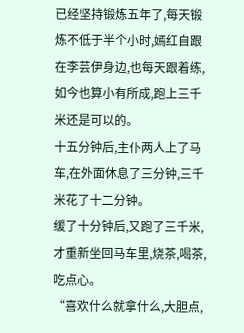已经坚持锻炼五年了,每天锻炼不低于半个小时,嫣红自跟在李芸伊身边,也每天跟着练,如今也算小有所成,跑上三千米还是可以的。
十五分钟后,主仆两人上了马车,在外面休息了三分钟,三千米花了十二分钟。
缓了十分钟后,又跑了三千米,才重新坐回马车里,烧茶,喝茶,吃点心。
“喜欢什么就拿什么,大胆点,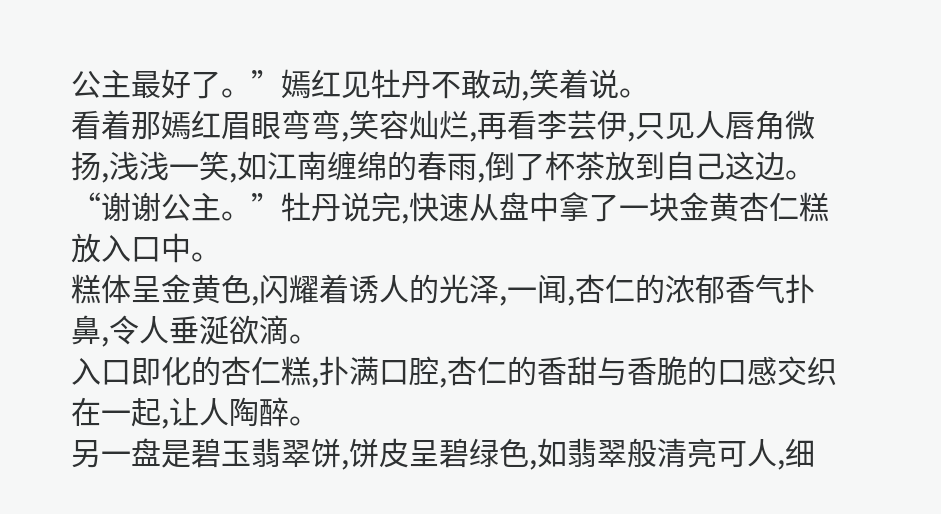公主最好了。”嫣红见牡丹不敢动,笑着说。
看着那嫣红眉眼弯弯,笑容灿烂,再看李芸伊,只见人唇角微扬,浅浅一笑,如江南缠绵的春雨,倒了杯茶放到自己这边。
“谢谢公主。”牡丹说完,快速从盘中拿了一块金黄杏仁糕放入口中。
糕体呈金黄色,闪耀着诱人的光泽,一闻,杏仁的浓郁香气扑鼻,令人垂涎欲滴。
入口即化的杏仁糕,扑满口腔,杏仁的香甜与香脆的口感交织在一起,让人陶醉。
另一盘是碧玉翡翠饼,饼皮呈碧绿色,如翡翠般清亮可人,细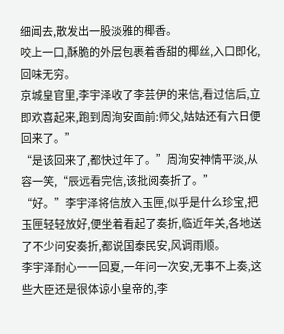细闻去,散发出一股淡雅的椰香。
咬上一口,酥脆的外层包裹着香甜的椰丝,入口即化,回味无穷。
京城皇官里,李宇泽收了李芸伊的来信,看过信后,立即欢喜起来,跑到周洵安面前:师父,姑姑还有六日便回来了。”
“是该回来了,都快过年了。”周洵安神情平淡,从容一笑,“辰远看完信,该批阅奏折了。”
“好。”李宇泽将信放入玉匣,似乎是什么珍宝,把玉匣轻轻放好,便坐着看起了奏折,临近年关,各地送了不少问安奏折,都说国泰民安,风调雨顺。
李宇泽耐心一一回夏,一年问一次安,无事不上奏,这些大臣还是很体谅小皇帝的,李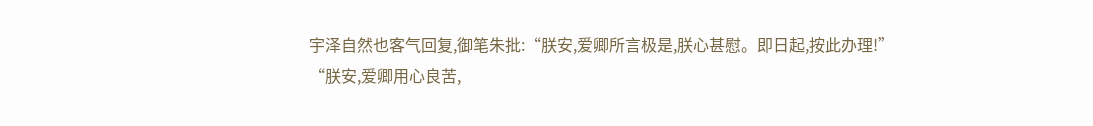宇泽自然也客气回复,御笔朱批:“朕安,爱卿所言极是,朕心甚慰。即日起,按此办理!”
“朕安,爱卿用心良苦,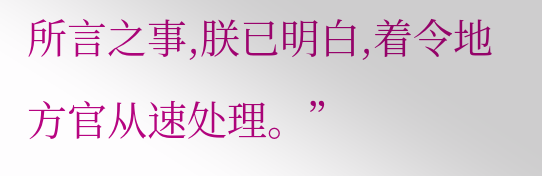所言之事,朕已明白,着令地方官从速处理。”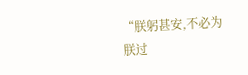“朕躬甚安,不必为朕过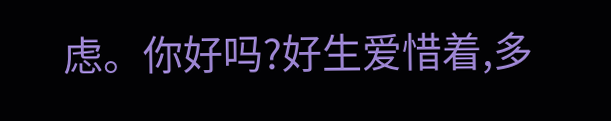虑。你好吗?好生爱惜着,多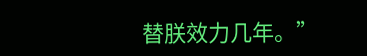替朕效力几年。”